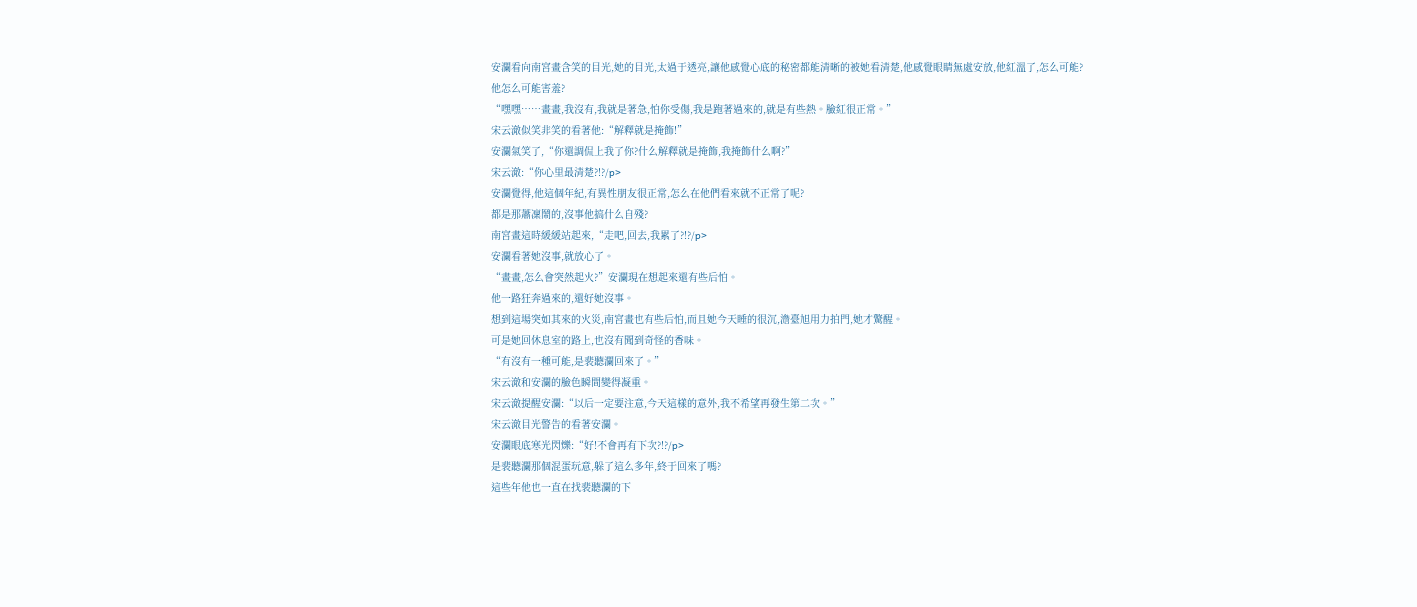安瀾看向南宮畫含笑的目光,她的目光,太過于透亮,讓他感覺心底的秘密都能清晰的被她看清楚,他感覺眼睛無處安放,他紅溫了,怎么可能?
他怎么可能害羞?
“嘿嘿……畫畫,我沒有,我就是著急,怕你受傷,我是跑著過來的,就是有些熱。臉紅很正常。”
宋云澈似笑非笑的看著他:“解釋就是掩飾!”
安瀾氣笑了,“你還調侃上我了你?什么解釋就是掩飾,我掩飾什么啊?”
宋云澈:“你心里最清楚?!?/p>
安瀾覺得,他這個年紀,有異性朋友很正常,怎么在他們看來就不正常了呢?
都是那蕭凜鬧的,沒事他搞什么自殘?
南宮畫這時緩緩站起來,“走吧,回去,我累了?!?/p>
安瀾看著她沒事,就放心了。
“畫畫,怎么會突然起火?”安瀾現在想起來還有些后怕。
他一路狂奔過來的,還好她沒事。
想到這場突如其來的火災,南宮畫也有些后怕,而且她今天睡的很沉,澹臺旭用力拍門,她才驚醒。
可是她回休息室的路上,也沒有聞到奇怪的香味。
“有沒有一種可能,是裴聽瀾回來了。”
宋云澈和安瀾的臉色瞬間變得凝重。
宋云澈提醒安瀾:“以后一定要注意,今天這樣的意外,我不希望再發生第二次。”
宋云澈目光警告的看著安瀾。
安瀾眼底寒光閃爍:“好!不會再有下次?!?/p>
是裴聽瀾那個混蛋玩意,躲了這么多年,終于回來了嗎?
這些年他也一直在找裴聽瀾的下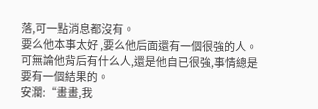落,可一點消息都沒有。
要么他本事太好 ,要么他后面還有一個很強的人。
可無論他背后有什么人,還是他自已很強,事情總是要有一個結果的。
安瀾:“畫畫,我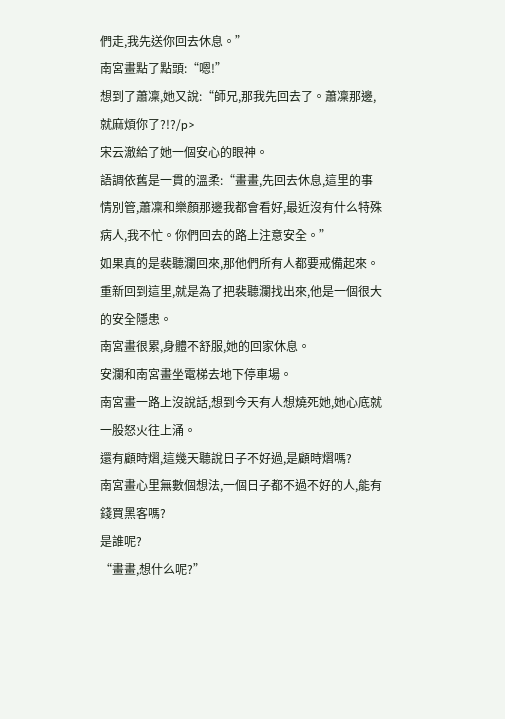們走,我先送你回去休息。”
南宮畫點了點頭:“嗯!”
想到了蕭凜,她又說:“師兄,那我先回去了。蕭凜那邊,就麻煩你了?!?/p>
宋云澈給了她一個安心的眼神。
語調依舊是一貫的溫柔:“畫畫,先回去休息,這里的事情別管,蕭凜和樂顏那邊我都會看好,最近沒有什么特殊病人,我不忙。你們回去的路上注意安全。”
如果真的是裴聽瀾回來,那他們所有人都要戒備起來。
重新回到這里,就是為了把裴聽瀾找出來,他是一個很大的安全隱患。
南宮畫很累,身體不舒服,她的回家休息。
安瀾和南宮畫坐電梯去地下停車場。
南宮畫一路上沒說話,想到今天有人想燒死她,她心底就一股怒火往上涌。
還有顧時熠,這幾天聽說日子不好過,是顧時熠嗎?
南宮畫心里無數個想法,一個日子都不過不好的人,能有錢買黑客嗎?
是誰呢?
“畫畫,想什么呢?”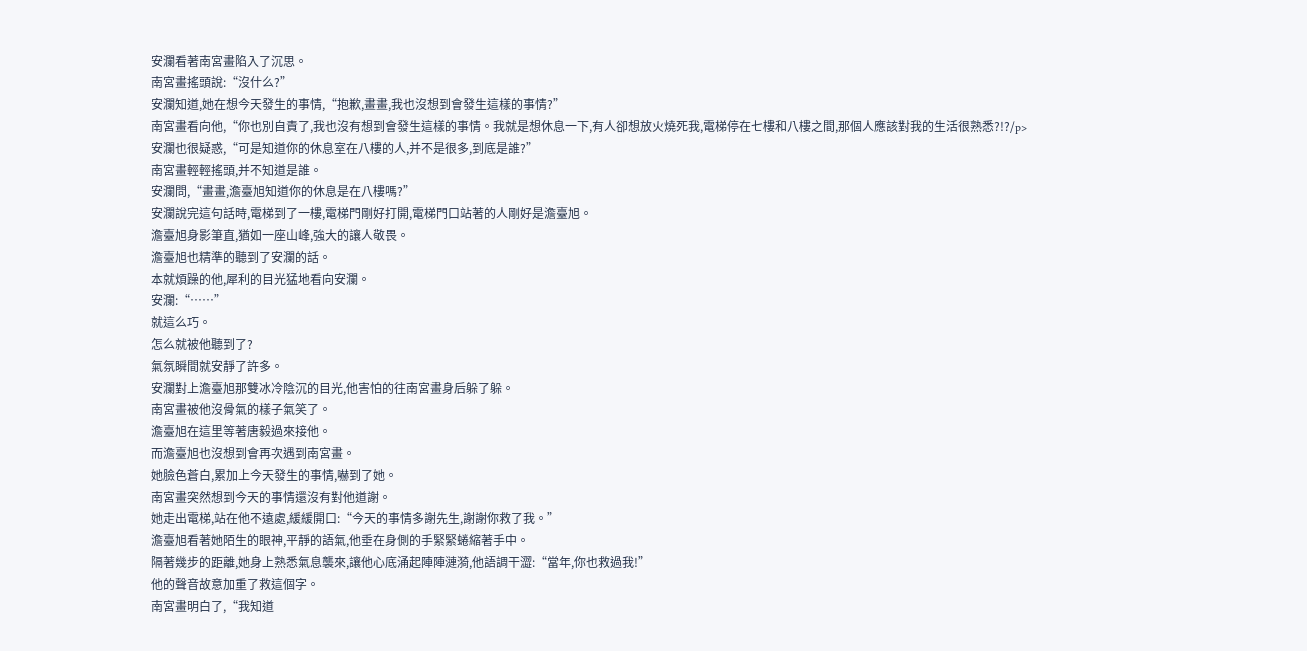安瀾看著南宮畫陷入了沉思。
南宮畫搖頭說:“沒什么?”
安瀾知道,她在想今天發生的事情,“抱歉,畫畫,我也沒想到會發生這樣的事情?”
南宮畫看向他,“你也別自責了,我也沒有想到會發生這樣的事情。我就是想休息一下,有人卻想放火燒死我,電梯停在七樓和八樓之間,那個人應該對我的生活很熟悉?!?/p>
安瀾也很疑惑,“可是知道你的休息室在八樓的人,并不是很多,到底是誰?”
南宮畫輕輕搖頭,并不知道是誰。
安瀾問,“畫畫,澹臺旭知道你的休息是在八樓嗎?”
安瀾說完這句話時,電梯到了一樓,電梯門剛好打開,電梯門口站著的人剛好是澹臺旭。
澹臺旭身影筆直,猶如一座山峰,強大的讓人敬畏。
澹臺旭也精準的聽到了安瀾的話。
本就煩躁的他,犀利的目光猛地看向安瀾。
安瀾:“……”
就這么巧。
怎么就被他聽到了?
氣氛瞬間就安靜了許多。
安瀾對上澹臺旭那雙冰冷陰沉的目光,他害怕的往南宮畫身后躲了躲。
南宮畫被他沒骨氣的樣子氣笑了。
澹臺旭在這里等著唐毅過來接他。
而澹臺旭也沒想到會再次遇到南宮畫。
她臉色蒼白,累加上今天發生的事情,嚇到了她。
南宮畫突然想到今天的事情還沒有對他道謝。
她走出電梯,站在他不遠處,緩緩開口:“今天的事情多謝先生,謝謝你救了我。”
澹臺旭看著她陌生的眼神,平靜的語氣,他垂在身側的手緊緊蜷縮著手中。
隔著幾步的距離,她身上熟悉氣息襲來,讓他心底涌起陣陣漣漪,他語調干澀:“當年,你也救過我!”
他的聲音故意加重了救這個字。
南宮畫明白了,“我知道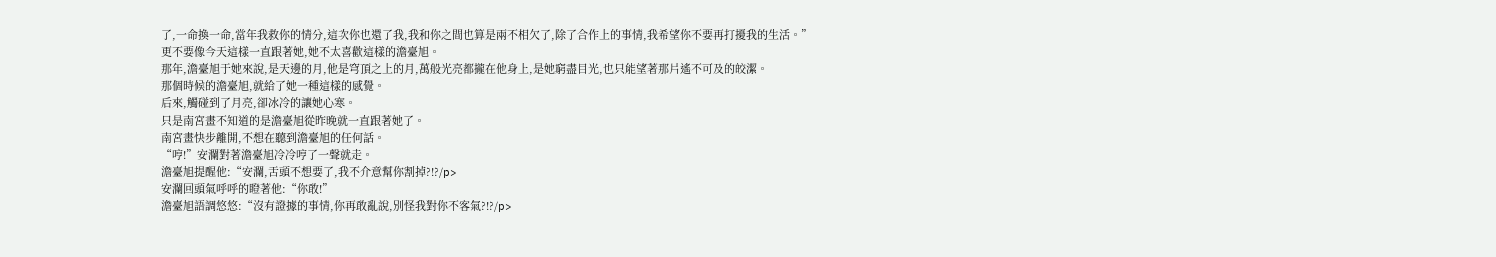了,一命換一命,當年我救你的情分,這次你也還了我,我和你之間也算是兩不相欠了,除了合作上的事情,我希望你不要再打擾我的生活。”
更不要像今天這樣一直跟著她,她不太喜歡這樣的澹臺旭。
那年,澹臺旭于她來說,是天邊的月,他是穹頂之上的月,萬般光亮都攏在他身上,是她窮盡目光,也只能望著那片遙不可及的皎潔。
那個時候的澹臺旭,就給了她一種這樣的感覺。
后來,觸碰到了月亮,卻冰冷的讓她心寒。
只是南宮畫不知道的是澹臺旭從昨晚就一直跟著她了。
南宮畫快步離開,不想在聽到澹臺旭的任何話。
“哼!”安瀾對著澹臺旭冷冷哼了一聲就走。
澹臺旭提醒他:“安瀾,舌頭不想要了,我不介意幫你割掉?!?/p>
安瀾回頭氣呼呼的瞪著他:“你敢!”
澹臺旭語調悠悠:“沒有證據的事情,你再敢亂說,別怪我對你不客氣?!?/p>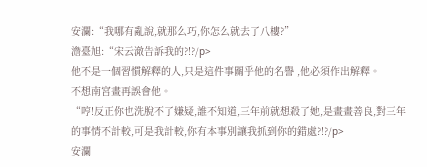安瀾:“我哪有亂說,就那么巧,你怎么就去了八樓?”
澹臺旭:“宋云澈告訴我的?!?/p>
他不是一個習慣解釋的人,只是這件事關乎他的名譽 ,他必須作出解釋。
不想南宮畫再誤會他。
“哼!反正你也洗脫不了嫌疑,誰不知道,三年前就想殺了她,是畫畫善良,對三年的事情不計較,可是我計較,你有本事別讓我抓到你的錯處?!?/p>
安瀾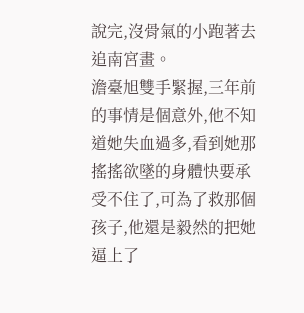說完,沒骨氣的小跑著去追南宮畫。
澹臺旭雙手緊握,三年前的事情是個意外,他不知道她失血過多,看到她那搖搖欲墜的身體快要承受不住了,可為了救那個孩子,他還是毅然的把她逼上了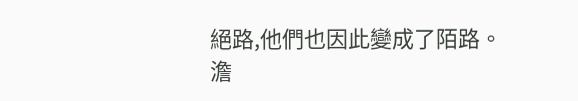絕路,他們也因此變成了陌路。
澹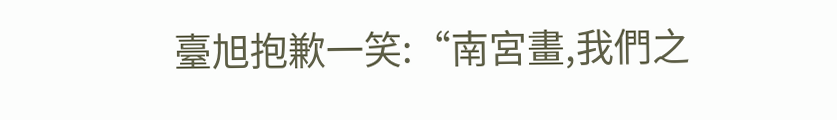臺旭抱歉一笑:“南宮畫,我們之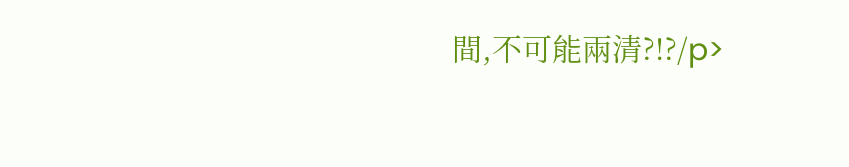間,不可能兩清?!?/p>